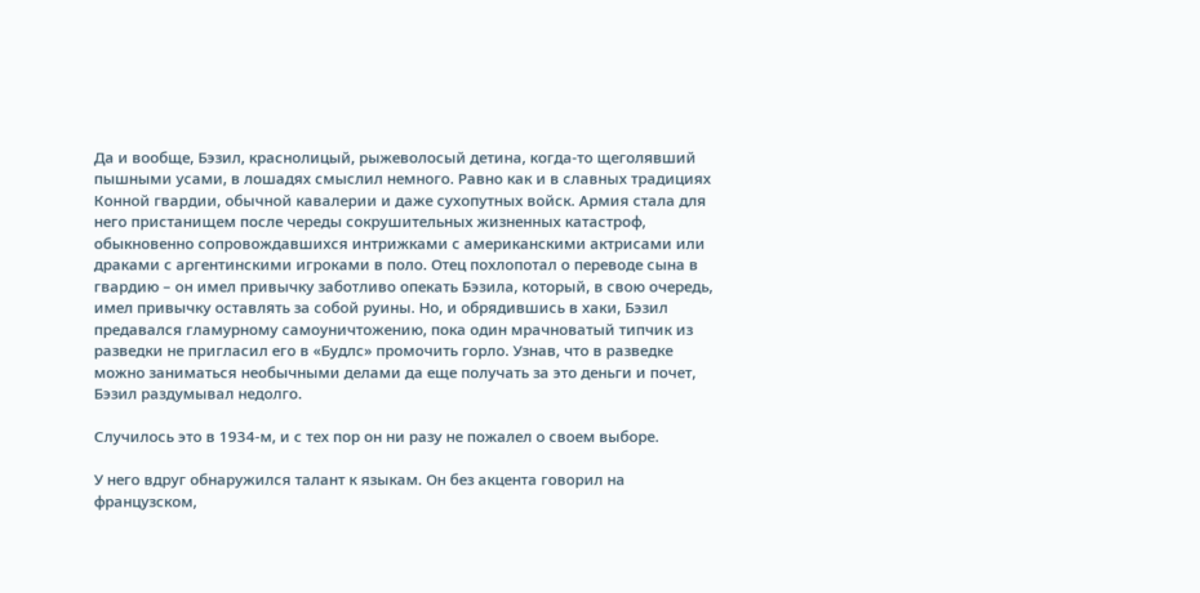Да и вообще, Бэзил, краснолицый, рыжеволосый детина, когда-то щеголявший пышными усами, в лошадях смыслил немного. Равно как и в славных традициях Конной гвардии, обычной кавалерии и даже сухопутных войск. Армия стала для него пристанищем после череды сокрушительных жизненных катастроф, обыкновенно сопровождавшихся интрижками с американскими актрисами или драками с аргентинскими игроками в поло. Отец похлопотал о переводе сына в гвардию – он имел привычку заботливо опекать Бэзила, который, в свою очередь, имел привычку оставлять за собой руины. Но, и обрядившись в хаки, Бэзил предавался гламурному самоуничтожению, пока один мрачноватый типчик из разведки не пригласил его в «Будлс» промочить горло. Узнав, что в разведке можно заниматься необычными делами да еще получать за это деньги и почет, Бэзил раздумывал недолго.

Случилось это в 1934-м, и с тех пор он ни разу не пожалел о своем выборе.

У него вдруг обнаружился талант к языкам. Он без акцента говорил на французском,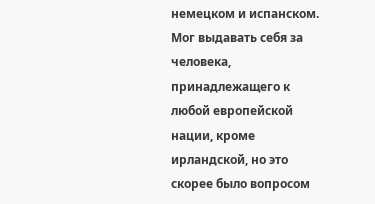немецком и испанском. Мог выдавать себя за человека, принадлежащего к любой европейской нации, кроме ирландской, но это скорее было вопросом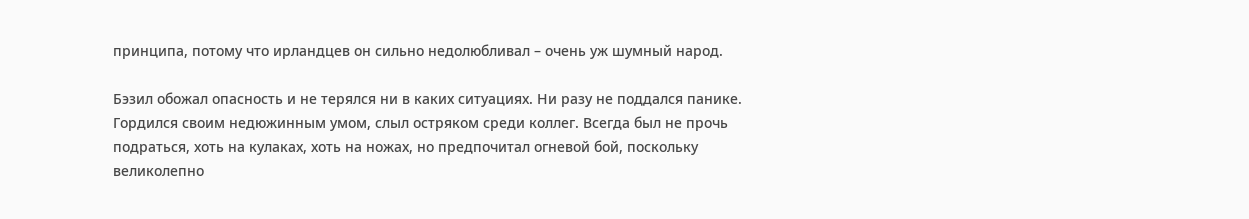принципа, потому что ирландцев он сильно недолюбливал – очень уж шумный народ.

Бэзил обожал опасность и не терялся ни в каких ситуациях. Ни разу не поддался панике. Гордился своим недюжинным умом, слыл остряком среди коллег. Всегда был не прочь подраться, хоть на кулаках, хоть на ножах, но предпочитал огневой бой, поскольку великолепно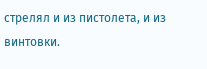стрелял и из пистолета, и из винтовки.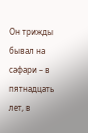Он трижды бывал на сафари – в пятнадцать лет, в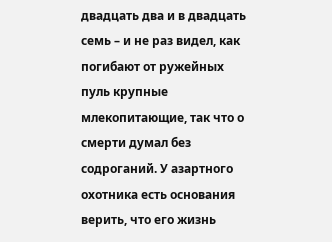двадцать два и в двадцать семь – и не раз видел, как погибают от ружейных пуль крупные млекопитающие, так что о смерти думал без содроганий. У азартного охотника есть основания верить, что его жизнь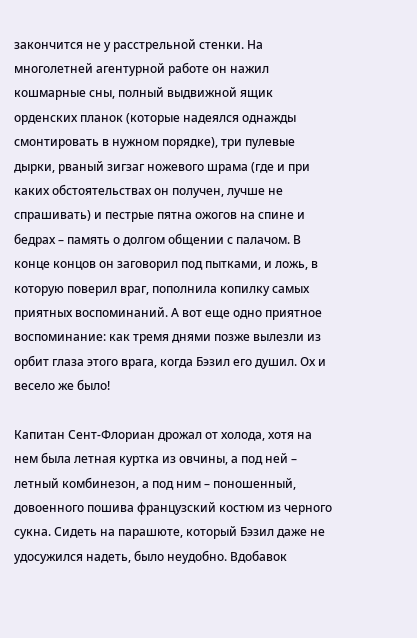закончится не у расстрельной стенки. На многолетней агентурной работе он нажил кошмарные сны, полный выдвижной ящик орденских планок (которые надеялся однажды смонтировать в нужном порядке), три пулевые дырки, рваный зигзаг ножевого шрама (где и при каких обстоятельствах он получен, лучше не спрашивать) и пестрые пятна ожогов на спине и бедрах – память о долгом общении с палачом. В конце концов он заговорил под пытками, и ложь, в которую поверил враг, пополнила копилку самых приятных воспоминаний. А вот еще одно приятное воспоминание: как тремя днями позже вылезли из орбит глаза этого врага, когда Бэзил его душил. Ох и весело же было!

Капитан Сент-Флориан дрожал от холода, хотя на нем была летная куртка из овчины, а под ней – летный комбинезон, а под ним – поношенный, довоенного пошива французский костюм из черного сукна. Сидеть на парашюте, который Бэзил даже не удосужился надеть, было неудобно. Вдобавок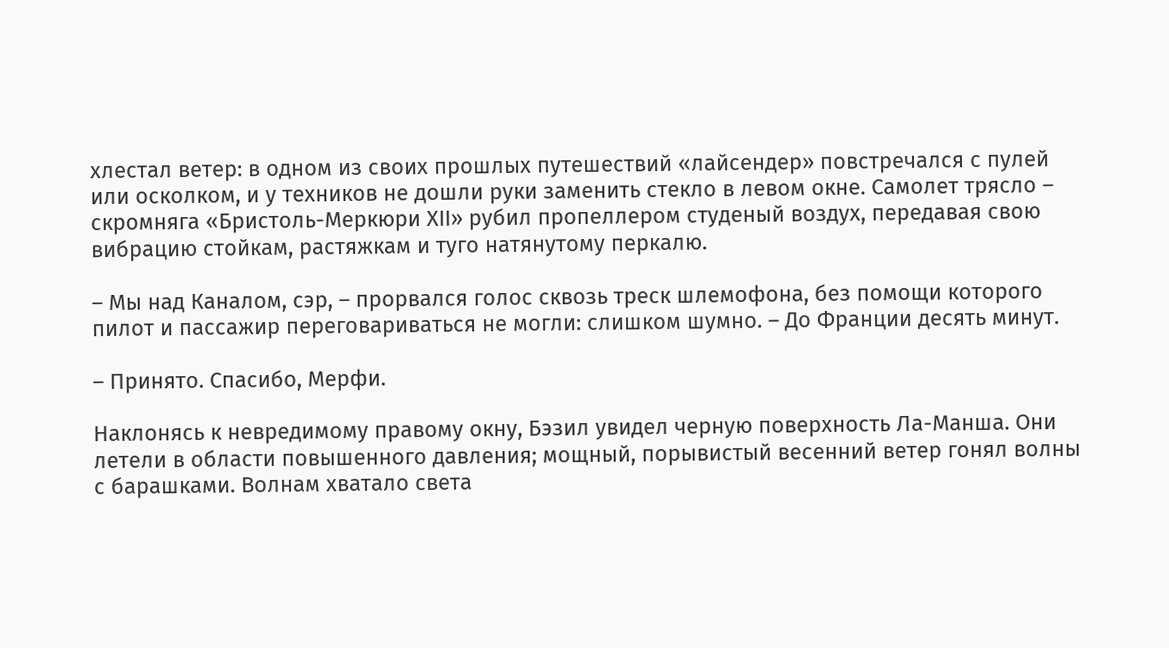хлестал ветер: в одном из своих прошлых путешествий «лайсендер» повстречался с пулей или осколком, и у техников не дошли руки заменить стекло в левом окне. Самолет трясло – скромняга «Бристоль-Меркюри XII» рубил пропеллером студеный воздух, передавая свою вибрацию стойкам, растяжкам и туго натянутому перкалю.

– Мы над Каналом, сэр, – прорвался голос сквозь треск шлемофона, без помощи которого пилот и пассажир переговариваться не могли: слишком шумно. – До Франции десять минут.

– Принято. Спасибо, Мерфи.

Наклонясь к невредимому правому окну, Бэзил увидел черную поверхность Ла-Манша. Они летели в области повышенного давления; мощный, порывистый весенний ветер гонял волны с барашками. Волнам хватало света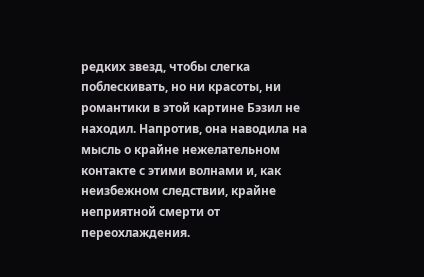редких звезд, чтобы слегка поблескивать, но ни красоты, ни романтики в этой картине Бэзил не находил. Напротив, она наводила на мысль о крайне нежелательном контакте с этими волнами и, как неизбежном следствии, крайне неприятной смерти от переохлаждения.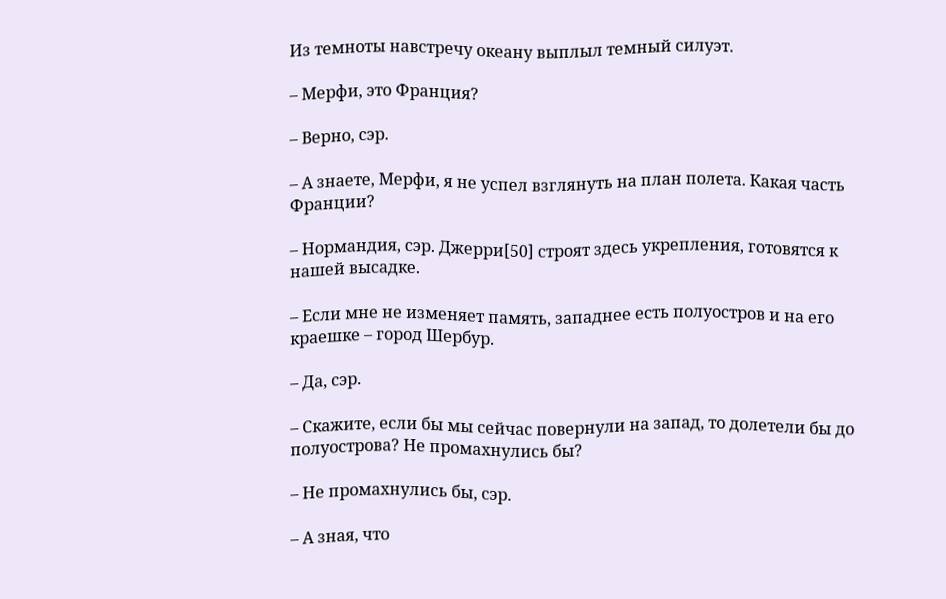Из темноты навстречу океану выплыл темный силуэт.

– Мерфи, это Франция?

– Верно, сэр.

– А знаете, Мерфи, я не успел взглянуть на план полета. Какая часть Франции?

– Нормандия, сэр. Джерри[50] строят здесь укрепления, готовятся к нашей высадке.

– Если мне не изменяет память, западнее есть полуостров и на его краешке – город Шербур.

– Да, сэр.

– Скажите, если бы мы сейчас повернули на запад, то долетели бы до полуострова? Не промахнулись бы?

– Не промахнулись бы, сэр.

– А зная, что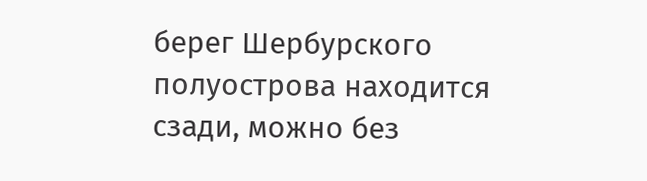берег Шербурского полуострова находится сзади, можно без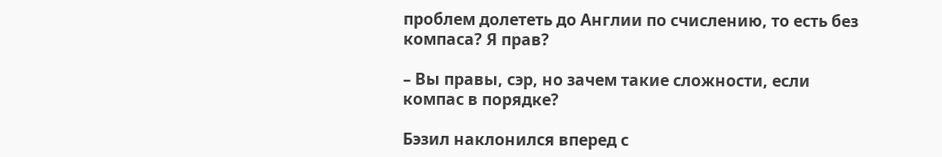проблем долететь до Англии по счислению, то есть без компаса? Я прав?

– Вы правы, сэр, но зачем такие сложности, если компас в порядке?

Бэзил наклонился вперед с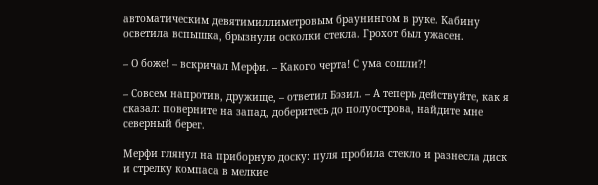автоматическим девятимиллиметровым браунингом в руке. Кабину осветила вспышка, брызнули осколки стекла. Грохот был ужасен.

– О боже! – вскричал Мерфи. – Какого черта! С ума сошли?!

– Совсем напротив, дружище, – ответил Бэзил. – А теперь действуйте, как я сказал: поверните на запад, доберитесь до полуострова, найдите мне северный берег.

Мерфи глянул на приборную доску: пуля пробила стекло и разнесла диск и стрелку компаса в мелкие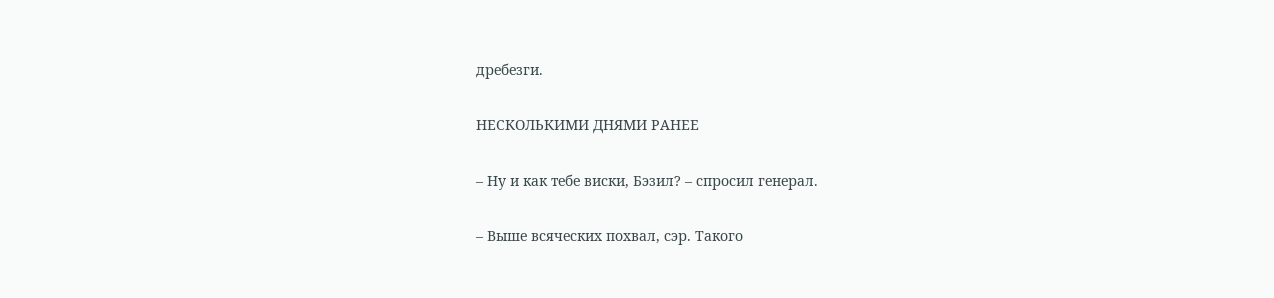дребезги.

НЕСКОЛЬКИМИ ДНЯМИ РАНЕЕ

– Ну и как тебе виски, Бэзил? – спросил генерал.

– Выше всяческих похвал, сэр. Такого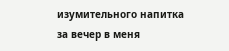изумительного напитка за вечер в меня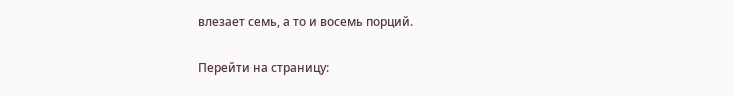влезает семь, а то и восемь порций.

Перейти на страницу: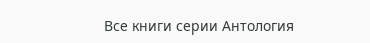Все книги серии Антология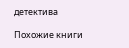детектива

Похожие книги